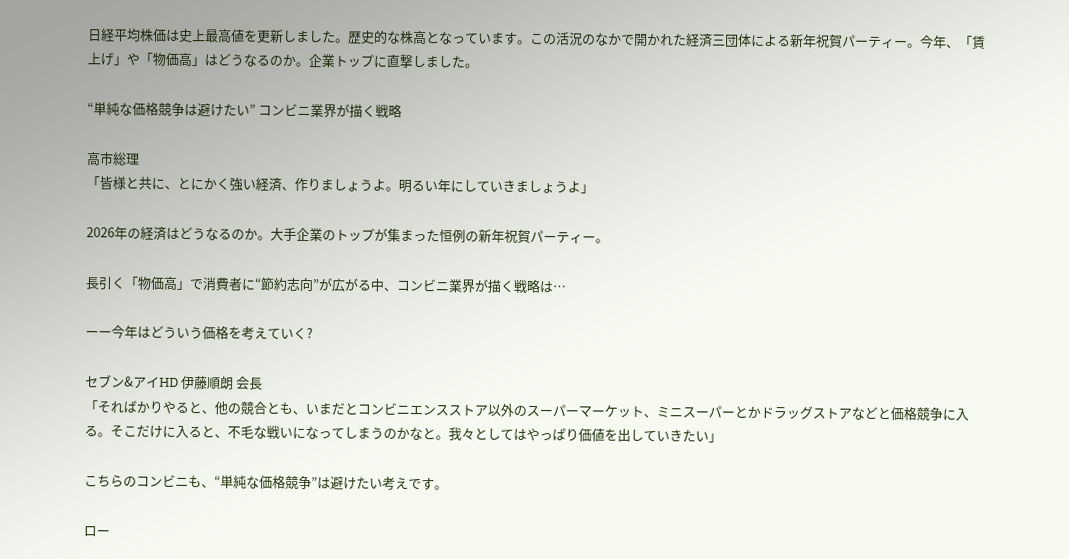日経平均株価は史上最高値を更新しました。歴史的な株高となっています。この活況のなかで開かれた経済三団体による新年祝賀パーティー。今年、「賃上げ」や「物価高」はどうなるのか。企業トップに直撃しました。

“単純な価格競争は避けたい” コンビニ業界が描く戦略

高市総理
「皆様と共に、とにかく強い経済、作りましょうよ。明るい年にしていきましょうよ」

2026年の経済はどうなるのか。大手企業のトップが集まった恒例の新年祝賀パーティー。

長引く「物価高」で消費者に“節約志向”が広がる中、コンビニ業界が描く戦略は…

ーー今年はどういう価格を考えていく?

セブン&アイHD 伊藤順朗 会長
「そればかりやると、他の競合とも、いまだとコンビニエンスストア以外のスーパーマーケット、ミニスーパーとかドラッグストアなどと価格競争に入る。そこだけに入ると、不毛な戦いになってしまうのかなと。我々としてはやっぱり価値を出していきたい」

こちらのコンビニも、“単純な価格競争”は避けたい考えです。

ロー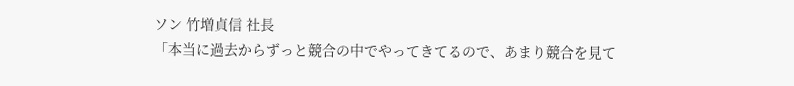ソン 竹増貞信 社長
「本当に過去からずっと競合の中でやってきてるので、あまり競合を見て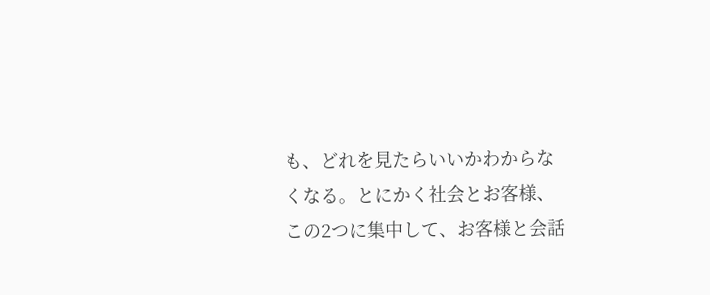も、どれを見たらいいかわからなくなる。とにかく社会とお客様、この2つに集中して、お客様と会話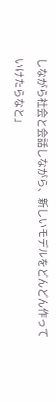しながら社会と会話しながら、新しいモデルをどんどん作っていけたらなと」